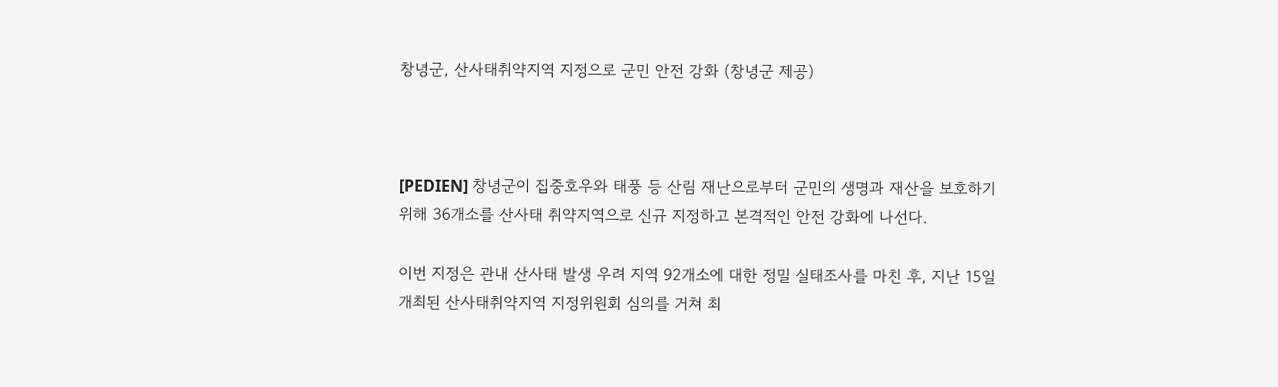창녕군, 산사태취약지역 지정으로 군민 안전 강화 (창녕군 제공)



[PEDIEN] 창녕군이 집중호우와 태풍 등 산림 재난으로부터 군민의 생명과 재산을 보호하기 위해 36개소를 산사태 취약지역으로 신규 지정하고 본격적인 안전 강화에 나선다.

이번 지정은 관내 산사태 발생 우려 지역 92개소에 대한 정밀 실태조사를 마친 후, 지난 15일 개최된 산사태취약지역 지정위원회 심의를 거쳐 최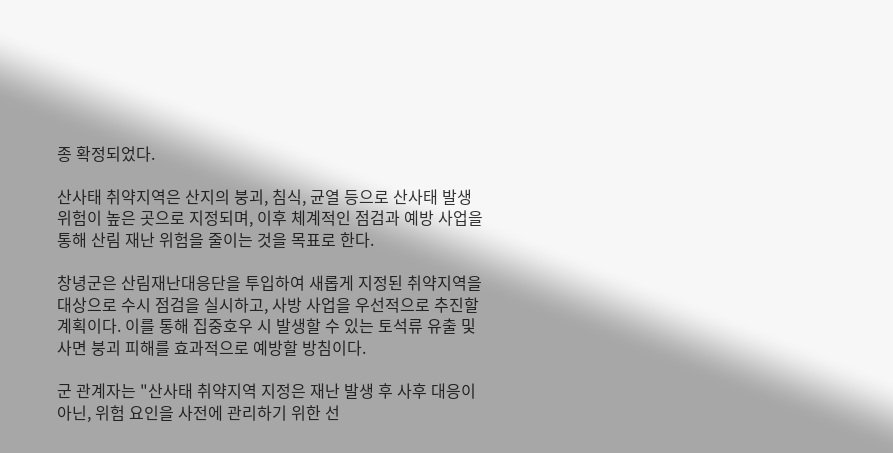종 확정되었다.

산사태 취약지역은 산지의 붕괴, 침식, 균열 등으로 산사태 발생 위험이 높은 곳으로 지정되며, 이후 체계적인 점검과 예방 사업을 통해 산림 재난 위험을 줄이는 것을 목표로 한다.

창녕군은 산림재난대응단을 투입하여 새롭게 지정된 취약지역을 대상으로 수시 점검을 실시하고, 사방 사업을 우선적으로 추진할 계획이다. 이를 통해 집중호우 시 발생할 수 있는 토석류 유출 및 사면 붕괴 피해를 효과적으로 예방할 방침이다.

군 관계자는 "산사태 취약지역 지정은 재난 발생 후 사후 대응이 아닌, 위험 요인을 사전에 관리하기 위한 선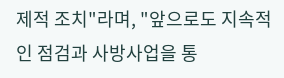제적 조치"라며, "앞으로도 지속적인 점검과 사방사업을 통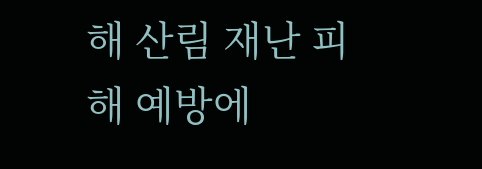해 산림 재난 피해 예방에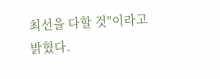최선을 다할 것"이라고 밝혔다.